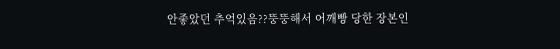안좋았던 추억있음??뚱뚱해서 어깨빵 당한 장본인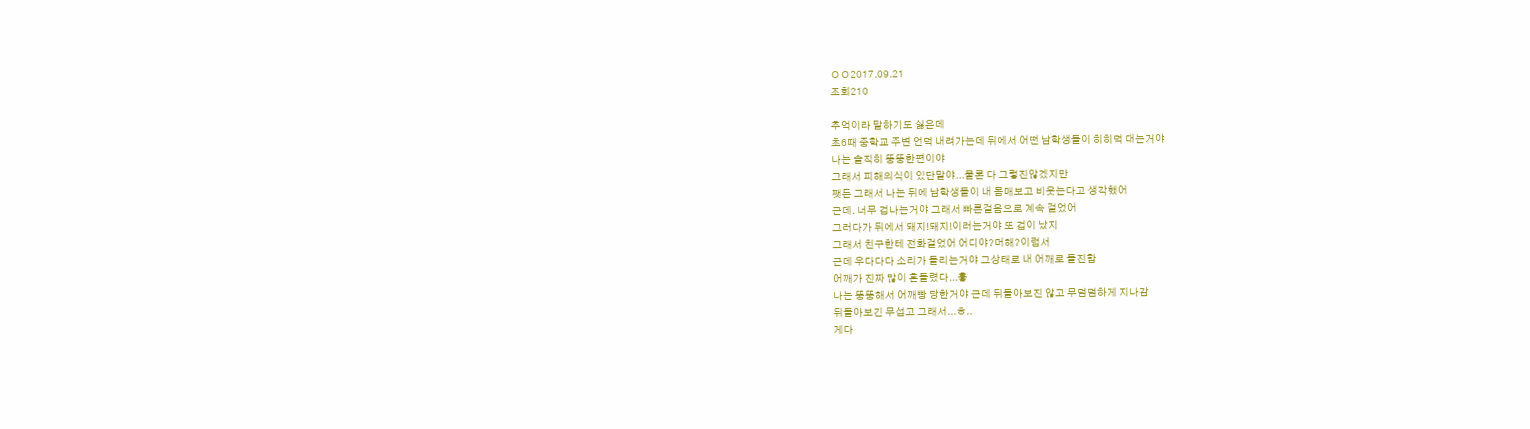ㅇㅇ2017.09.21
조회210

추억이라 말하기도 싫은데
초6때 중학교 주변 언덕 내려가는데 뒤에서 어떤 남학생들이 히히덕 대는거야
나는 솔직히 뚱뚱한편이야
그래서 피해의식이 있단말야...물론 다 그렇진않겠지만
쨋든 그래서 나는 뒤에 남학생들이 내 몸매보고 비웃는다고 생각했어
근데. 너무 겁나는거야 그래서 빠른걸음으로 계속 걸었어
그러다가 뒤에서 돼지!돼지!이러는거야 또 겁이 났지
그래서 친구한테 전화걸었어 어디야?머해?이럼서
근데 우다다다 소리가 들리는거야 그상태로 내 어깨로 돌진함
어깨가 진짜 많이 흔들렸다...홓
나는 뚱뚱해서 어깨빵 당한거야 근데 뒤돌아보진 않고 무덤덤하게 지나감
뒤돌아보긴 무섭고 그래서...ㅎ..
게다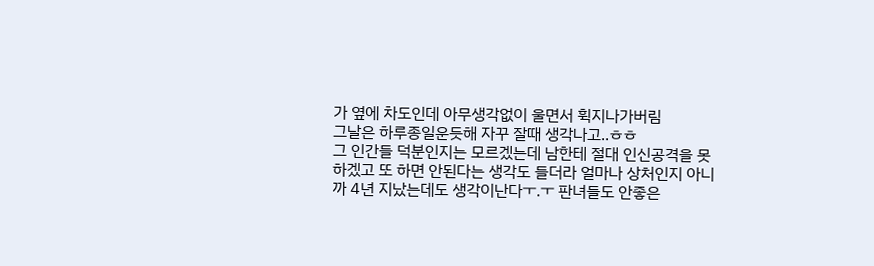가 옆에 차도인데 아무생각없이 울면서 휙지나가버림
그날은 하루종일운듯해 자꾸 잘때 생각나고..ㅎㅎ
그 인간들 덕분인지는 모르겠는데 남한테 절대 인신공격을 못하겠고 또 하면 안된다는 생각도 들더라 얼마나 상처인지 아니까 4년 지났는데도 생각이난다ㅜ.ㅜ 판녀들도 안좋은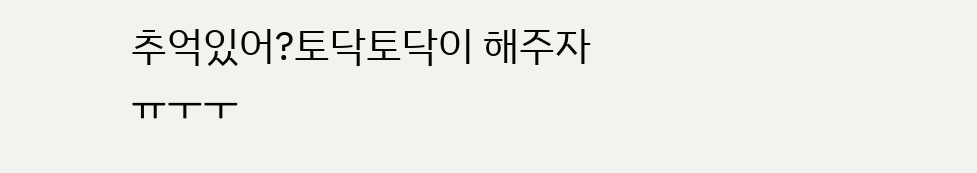추억있어?토닥토닥이 해주자ㅠㅜㅜ